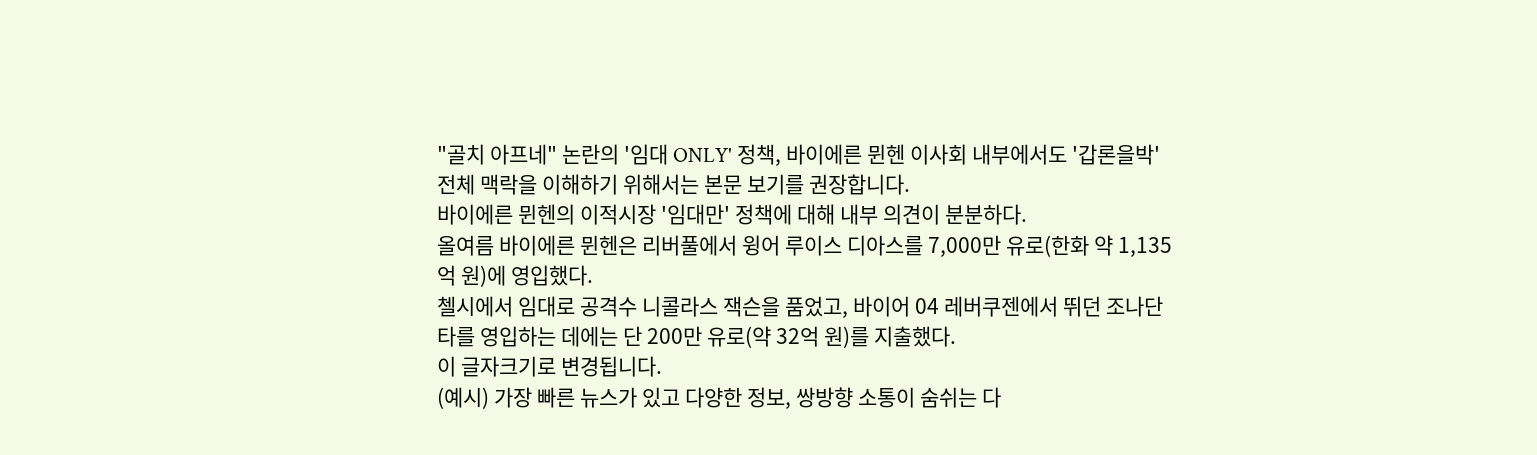"골치 아프네" 논란의 '임대 ONLY' 정책, 바이에른 뮌헨 이사회 내부에서도 '갑론을박'
전체 맥락을 이해하기 위해서는 본문 보기를 권장합니다.
바이에른 뮌헨의 이적시장 '임대만' 정책에 대해 내부 의견이 분분하다.
올여름 바이에른 뮌헨은 리버풀에서 윙어 루이스 디아스를 7,000만 유로(한화 약 1,135억 원)에 영입했다.
첼시에서 임대로 공격수 니콜라스 잭슨을 품었고, 바이어 04 레버쿠젠에서 뛰던 조나단 타를 영입하는 데에는 단 200만 유로(약 32억 원)를 지출했다.
이 글자크기로 변경됩니다.
(예시) 가장 빠른 뉴스가 있고 다양한 정보, 쌍방향 소통이 숨쉬는 다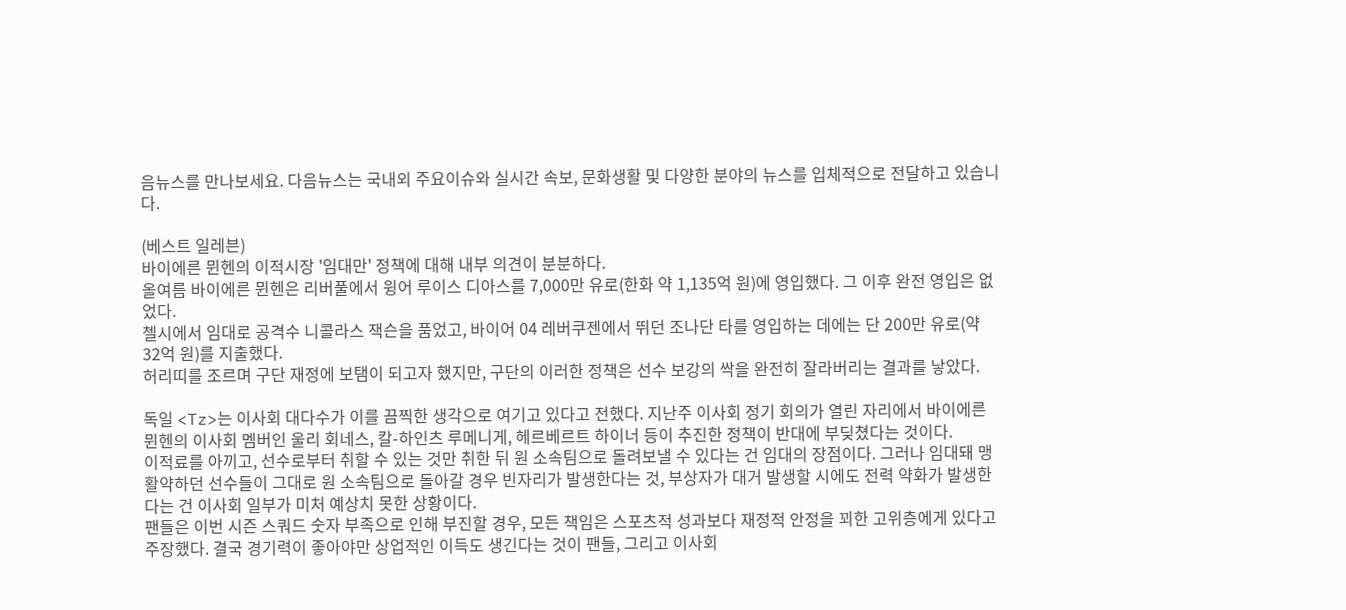음뉴스를 만나보세요. 다음뉴스는 국내외 주요이슈와 실시간 속보, 문화생활 및 다양한 분야의 뉴스를 입체적으로 전달하고 있습니다.

(베스트 일레븐)
바이에른 뮌헨의 이적시장 '임대만' 정책에 대해 내부 의견이 분분하다.
올여름 바이에른 뮌헨은 리버풀에서 윙어 루이스 디아스를 7,000만 유로(한화 약 1,135억 원)에 영입했다. 그 이후 완전 영입은 없었다.
첼시에서 임대로 공격수 니콜라스 잭슨을 품었고, 바이어 04 레버쿠젠에서 뛰던 조나단 타를 영입하는 데에는 단 200만 유로(약 32억 원)를 지출했다.
허리띠를 조르며 구단 재정에 보탬이 되고자 했지만, 구단의 이러한 정책은 선수 보강의 싹을 완전히 잘라버리는 결과를 낳았다.

독일 <Tz>는 이사회 대다수가 이를 끔찍한 생각으로 여기고 있다고 전했다. 지난주 이사회 정기 회의가 열린 자리에서 바이에른 뮌헨의 이사회 멤버인 울리 회네스, 칼-하인츠 루메니게, 헤르베르트 하이너 등이 추진한 정책이 반대에 부딪쳤다는 것이다.
이적료를 아끼고, 선수로부터 취할 수 있는 것만 취한 뒤 원 소속팀으로 돌려보낼 수 있다는 건 임대의 장점이다. 그러나 임대돼 맹활약하던 선수들이 그대로 원 소속팀으로 돌아갈 경우 빈자리가 발생한다는 것, 부상자가 대거 발생할 시에도 전력 약화가 발생한다는 건 이사회 일부가 미처 예상치 못한 상황이다.
팬들은 이번 시즌 스쿼드 숫자 부족으로 인해 부진할 경우, 모든 책임은 스포츠적 성과보다 재정적 안정을 꾀한 고위층에게 있다고 주장했다. 결국 경기력이 좋아야만 상업적인 이득도 생긴다는 것이 팬들, 그리고 이사회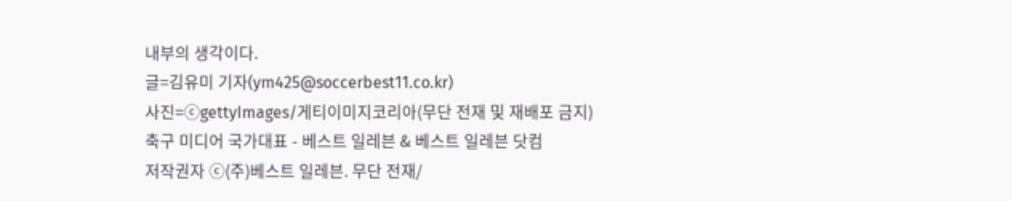내부의 생각이다.
글=김유미 기자(ym425@soccerbest11.co.kr)
사진=ⓒgettyImages/게티이미지코리아(무단 전재 및 재배포 금지)
축구 미디어 국가대표 - 베스트 일레븐 & 베스트 일레븐 닷컴
저작권자 ⓒ(주)베스트 일레븐. 무단 전재/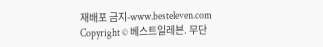재배포 금지-www.besteleven.com
Copyright © 베스트일레븐. 무단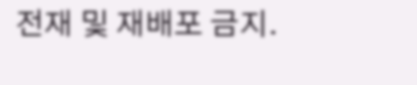전재 및 재배포 금지.